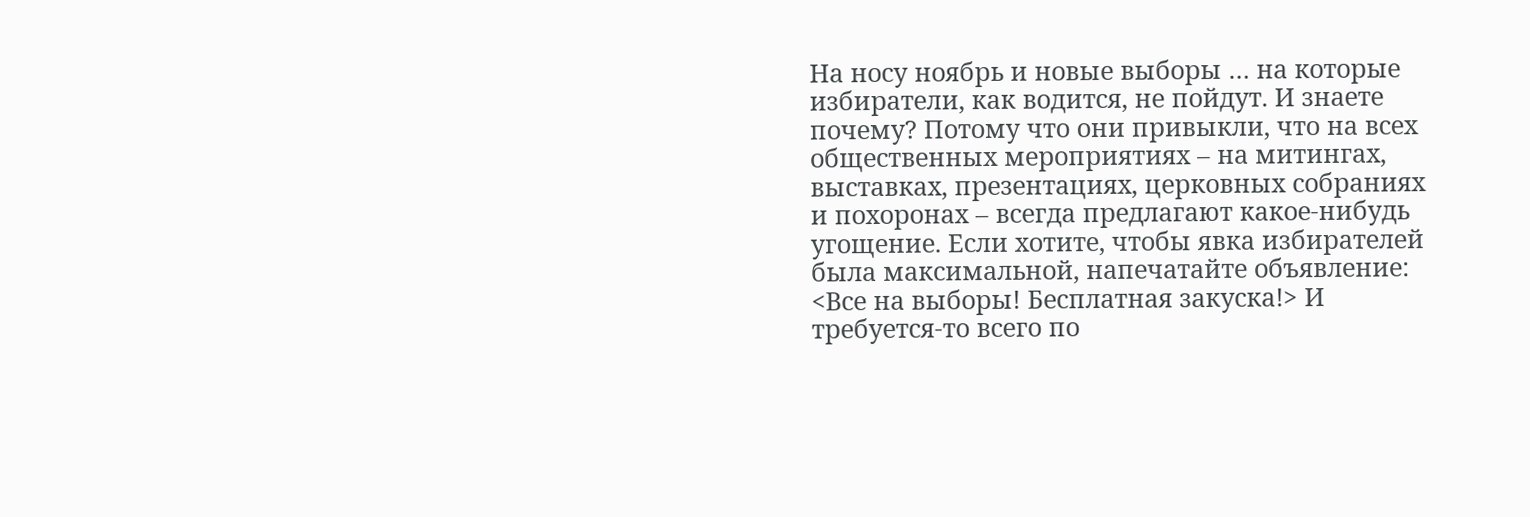На носу ноябрь и новые выборы … на которые избиратели, как водится, не пойдут. И знаете почему? Потому что они привыкли, что на всех общественных мероприятиях – на митингах, выставках, презентациях, церковных собраниях и похоронах – всегда предлагают какое-нибудь угощение. Если хотите, чтобы явка избирателей была максимальной, напечатайте объявление: <Все на выборы! Бесплатная закуска!> И требуется-то всего по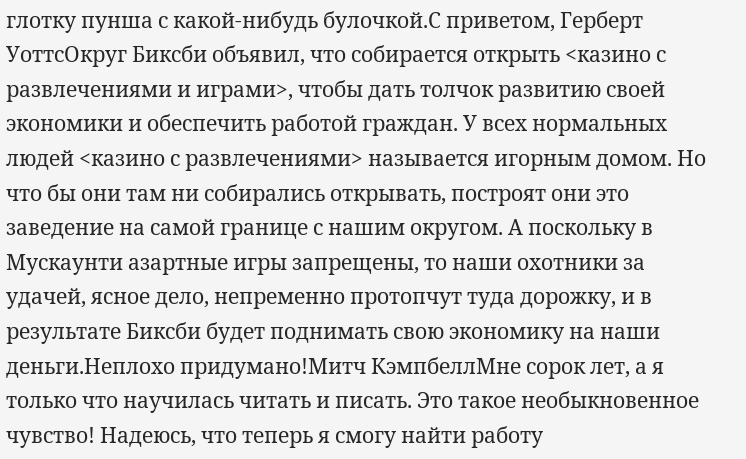глотку пунша с какой-нибудь булочкой.С приветом, Герберт УоттсОкруг Биксби объявил, что собирается открыть <казино с развлечениями и играми>, чтобы дать толчок развитию своей экономики и обеспечить работой граждан. У всех нормальных людей <казино с развлечениями> называется игорным домом. Но что бы они там ни собирались открывать, построят они это заведение на самой границе с нашим округом. А поскольку в Мускаунти азартные игры запрещены, то наши охотники за удачей, ясное дело, непременно протопчут туда дорожку, и в результате Биксби будет поднимать свою экономику на наши деньги.Неплохо придумано!Митч КэмпбеллМне сорок лет, а я только что научилась читать и писать. Это такое необыкновенное чувство! Надеюсь, что теперь я смогу найти работу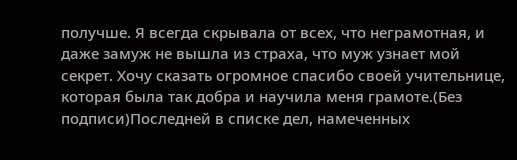получше. Я всегда скрывала от всех, что неграмотная, и даже замуж не вышла из страха, что муж узнает мой секрет. Хочу сказать огромное спасибо своей учительнице, которая была так добра и научила меня грамоте.(Без подписи)Последней в списке дел, намеченных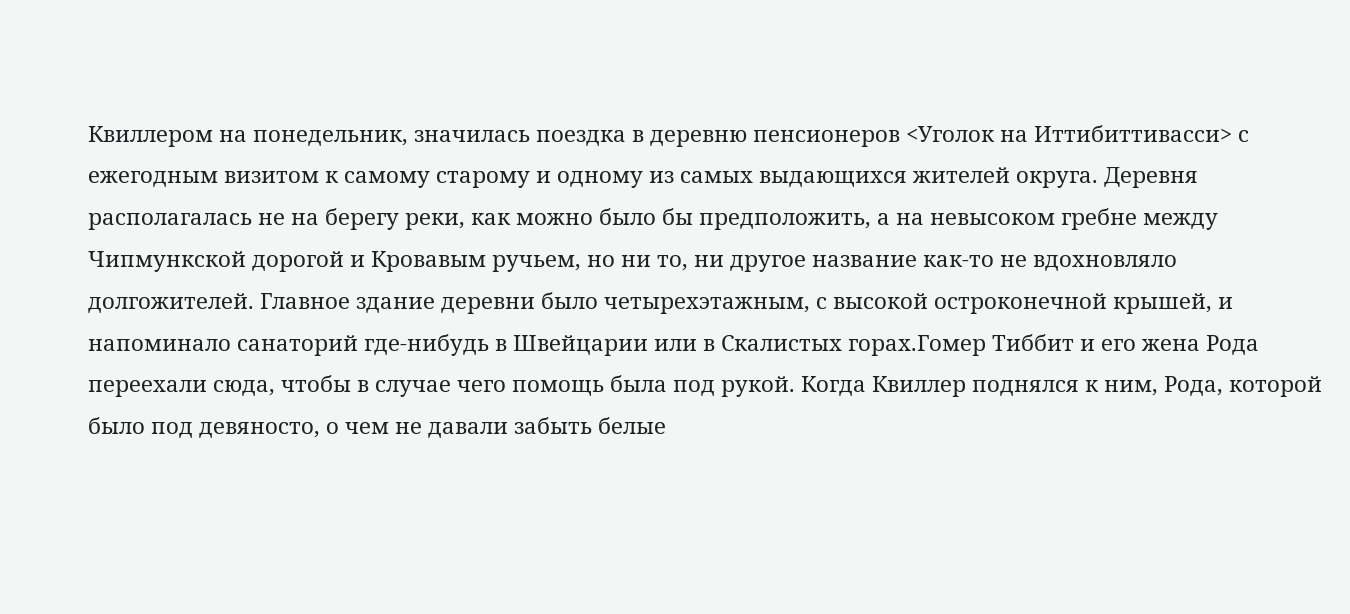Квиллером на понедельник, значилась поездка в деревню пенсионеров <Уголок на Иттибиттивасси> с ежегодным визитом к самому старому и одному из самых выдающихся жителей округа. Деревня располагалась не на берегу реки, как можно было бы предположить, а на невысоком гребне между Чипмункской дорогой и Кровавым ручьем, но ни то, ни другое название как-то не вдохновляло долгожителей. Главное здание деревни было четырехэтажным, с высокой остроконечной крышей, и напоминало санаторий где-нибудь в Швейцарии или в Скалистых горах.Гомер Тиббит и его жена Рода переехали сюда, чтобы в случае чего помощь была под рукой. Когда Квиллер поднялся к ним, Рода, которой было под девяносто, о чем не давали забыть белые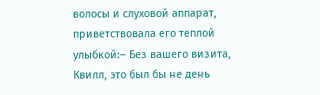волосы и слуховой аппарат, приветствовала его теплой улыбкой:– Без вашего визита, Квилл, это был бы не день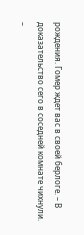рождения. Гомер ждет вас в своей берлоге. – В доказательство сего в соседней комнате чихнули.
–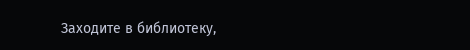Заходите в библиотеку,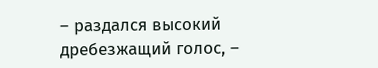– раздался высокий дребезжащий голос, –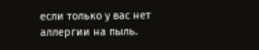если только у вас нет аллергии на пыль.